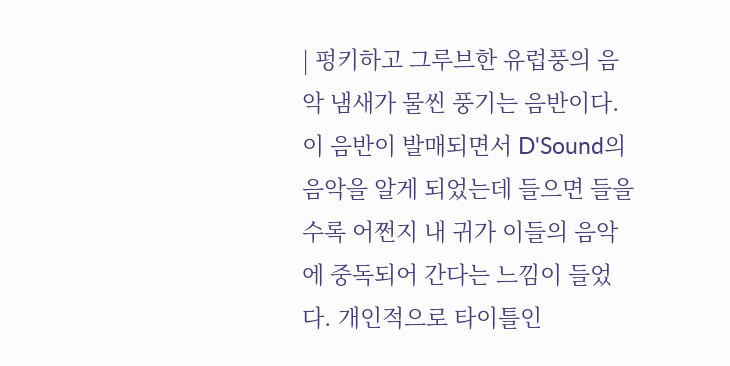| 펑키하고 그루브한 유럽풍의 음악 냄새가 물씬 풍기는 음반이다. 이 음반이 발매되면서 D'Sound의 음악을 알게 되었는데 들으면 들을수록 어쩐지 내 귀가 이들의 음악에 중독되어 간다는 느낌이 들었다. 개인적으로 타이틀인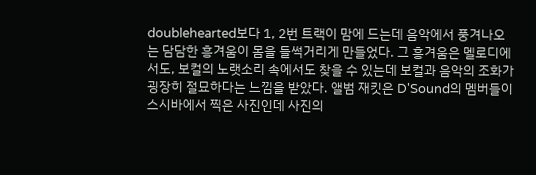doublehearted보다 1, 2번 트랙이 맘에 드는데 음악에서 풍겨나오는 담담한 흥겨움이 몸을 들썩거리게 만들었다. 그 흥겨움은 멜로디에서도, 보컬의 노랫소리 속에서도 찾을 수 있는데 보컬과 음악의 조화가 굉장히 절묘하다는 느낌을 받았다. 앨범 재킷은 D'Sound의 멤버들이 스시바에서 찍은 사진인데 사진의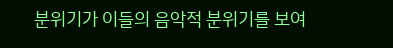분위기가 이들의 음악적 분위기를 보여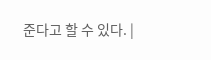준다고 할 수 있다. |